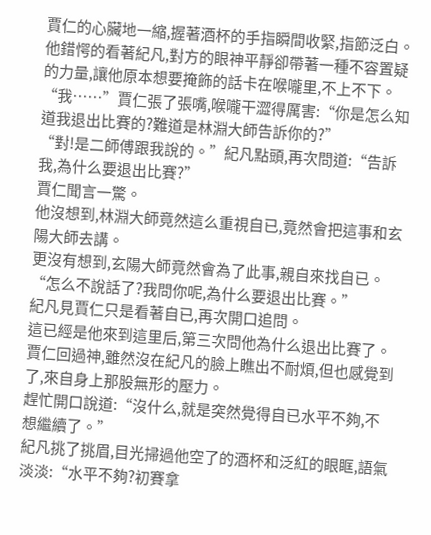賈仁的心臟地一縮,握著酒杯的手指瞬間收緊,指節泛白。
他錯愕的看著紀凡,對方的眼神平靜卻帶著一種不容置疑的力量,讓他原本想要掩飾的話卡在喉嚨里,不上不下。
“我……”賈仁張了張嘴,喉嚨干澀得厲害:“你是怎么知道我退出比賽的?難道是林淵大師告訴你的?”
“對!是二師傅跟我說的。”紀凡點頭,再次問道:“告訴我,為什么要退出比賽?”
賈仁聞言一驚。
他沒想到,林淵大師竟然這么重視自已,竟然會把這事和玄陽大師去講。
更沒有想到,玄陽大師竟然會為了此事,親自來找自已。
“怎么不說話了?我問你呢,為什么要退出比賽。”
紀凡見賈仁只是看著自已,再次開口追問。
這已經是他來到這里后,第三次問他為什么退出比賽了。
賈仁回過神,雖然沒在紀凡的臉上瞧出不耐煩,但也感覺到了,來自身上那股無形的壓力。
趕忙開口說道:“沒什么,就是突然覺得自已水平不夠,不想繼續了。”
紀凡挑了挑眉,目光掃過他空了的酒杯和泛紅的眼眶,語氣淡淡:“水平不夠?初賽拿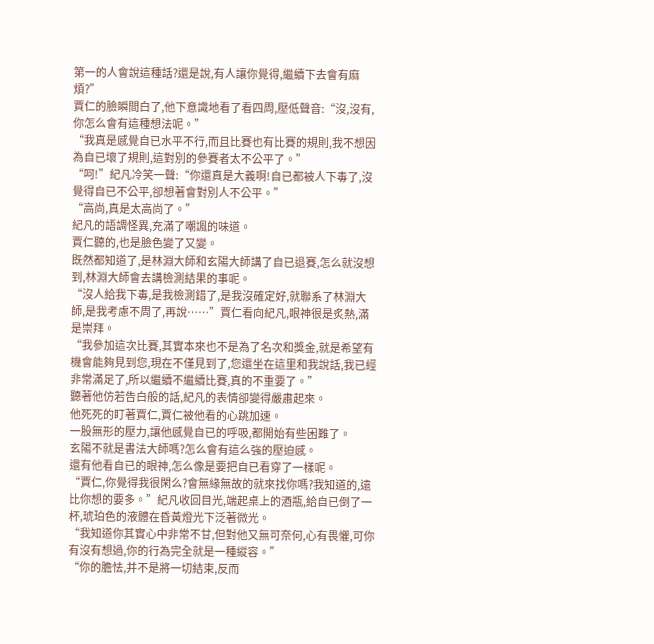第一的人會說這種話?還是說,有人讓你覺得,繼續下去會有麻煩?”
賈仁的臉瞬間白了,他下意識地看了看四周,壓低聲音:“沒,沒有,你怎么會有這種想法呢。”
“我真是感覺自已水平不行,而且比賽也有比賽的規則,我不想因為自已壞了規則,這對別的參賽者太不公平了。”
“呵!”紀凡冷笑一聲:“你還真是大義啊!自已都被人下毒了,沒覺得自已不公平,卻想著會對別人不公平。”
“高尚,真是太高尚了。”
紀凡的語調怪異,充滿了嘲諷的味道。
賈仁聽的,也是臉色變了又變。
既然都知道了,是林淵大師和玄陽大師講了自已退賽,怎么就沒想到,林淵大師會去講檢測結果的事呢。
“沒人給我下毒,是我檢測錯了,是我沒確定好,就聯系了林淵大師,是我考慮不周了,再說……”賈仁看向紀凡,眼神很是炙熱,滿是崇拜。
“我參加這次比賽,其實本來也不是為了名次和獎金,就是希望有機會能夠見到您,現在不僅見到了,您還坐在這里和我說話,我已經非常滿足了,所以繼續不繼續比賽,真的不重要了。”
聽著他仿若告白般的話,紀凡的表情卻變得嚴肅起來。
他死死的盯著賈仁,賈仁被他看的心跳加速。
一股無形的壓力,讓他感覺自已的呼吸,都開始有些困難了。
玄陽不就是書法大師嗎?怎么會有這么強的壓迫感。
還有他看自已的眼神,怎么像是要把自已看穿了一樣呢。
“賈仁,你覺得我很閑么?會無緣無故的就來找你嗎?我知道的,遠比你想的要多。”紀凡收回目光,端起桌上的酒瓶,給自已倒了一杯,琥珀色的液體在昏黃燈光下泛著微光。
“我知道你其實心中非常不甘,但對他又無可奈何,心有畏懼,可你有沒有想過,你的行為完全就是一種縱容。”
“你的膽怯,并不是將一切結束,反而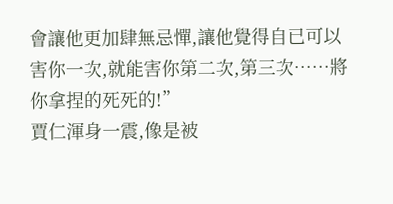會讓他更加肆無忌憚,讓他覺得自已可以害你一次,就能害你第二次,第三次……將你拿捏的死死的!”
賈仁渾身一震,像是被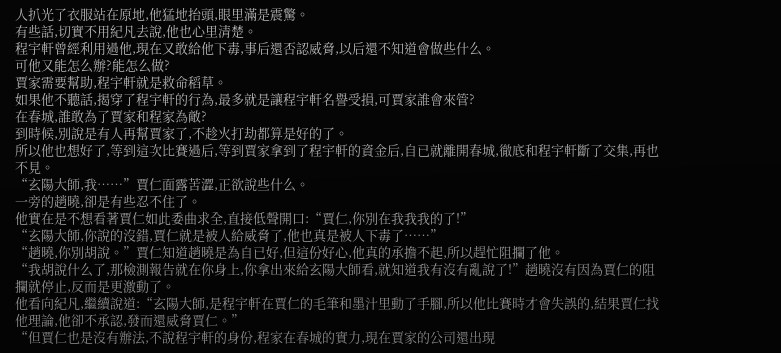人扒光了衣服站在原地,他猛地抬頭,眼里滿是震驚。
有些話,切實不用紀凡去說,他也心里清楚。
程宇軒曾經利用過他,現在又敢給他下毒,事后還否認威脅,以后還不知道會做些什么。
可他又能怎么辦?能怎么做?
賈家需要幫助,程宇軒就是救命稻草。
如果他不聽話,揭穿了程宇軒的行為,最多就是讓程宇軒名譽受損,可賈家誰會來管?
在春城,誰敢為了賈家和程家為敵?
到時候,別說是有人再幫賈家了,不趁火打劫都算是好的了。
所以他也想好了,等到這次比賽過后,等到賈家拿到了程宇軒的資金后,自已就離開春城,徹底和程宇軒斷了交集,再也不見。
“玄陽大師,我……”賈仁面露苦澀,正欲說些什么。
一旁的趙曉,卻是有些忍不住了。
他實在是不想看著賈仁如此委曲求全,直接低聲開口:“賈仁,你別在我我我的了!”
“玄陽大師,你說的沒錯,賈仁就是被人給威脅了,他也真是被人下毒了……”
“趙曉,你別胡說。”賈仁知道趙曉是為自已好,但這份好心,他真的承擔不起,所以趕忙阻攔了他。
“我胡說什么了,那檢測報告就在你身上,你拿出來給玄陽大師看,就知道我有沒有亂說了!”趙曉沒有因為賈仁的阻攔就停止,反而是更激動了。
他看向紀凡,繼續說道:“玄陽大師,是程宇軒在賈仁的毛筆和墨汁里動了手腳,所以他比賽時才會失誤的,結果賈仁找他理論,他卻不承認,發而還威脅賈仁。”
“但賈仁也是沒有辦法,不說程宇軒的身份,程家在春城的實力,現在賈家的公司還出現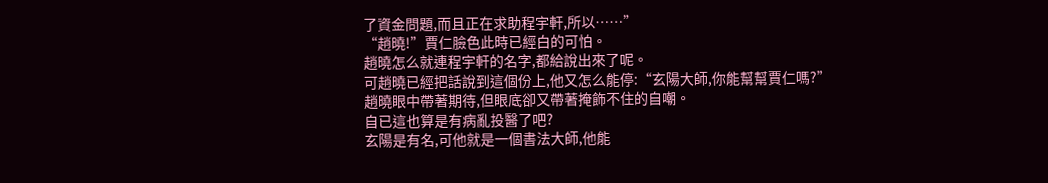了資金問題,而且正在求助程宇軒,所以……”
“趙曉!”賈仁臉色此時已經白的可怕。
趙曉怎么就連程宇軒的名字,都給說出來了呢。
可趙曉已經把話說到這個份上,他又怎么能停:“玄陽大師,你能幫幫賈仁嗎?”
趙曉眼中帶著期待,但眼底卻又帶著掩飾不住的自嘲。
自已這也算是有病亂投醫了吧?
玄陽是有名,可他就是一個書法大師,他能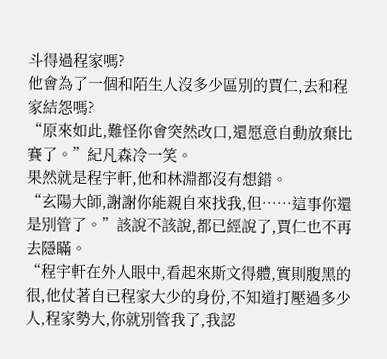斗得過程家嗎?
他會為了一個和陌生人沒多少區別的賈仁,去和程家結怨嗎?
“原來如此,難怪你會突然改口,還愿意自動放棄比賽了。”紀凡森冷一笑。
果然就是程宇軒,他和林淵都沒有想錯。
“玄陽大師,謝謝你能親自來找我,但……這事你還是別管了。”該說不該說,都已經說了,賈仁也不再去隱瞞。
“程宇軒在外人眼中,看起來斯文得體,實則腹黑的很,他仗著自已程家大少的身份,不知道打壓過多少人,程家勢大,你就別管我了,我認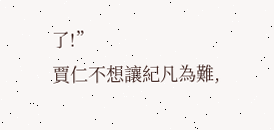了!”
賈仁不想讓紀凡為難,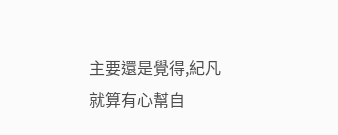主要還是覺得,紀凡就算有心幫自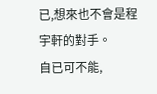已,想來也不會是程宇軒的對手。
自已可不能,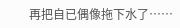再把自已偶像拖下水了……